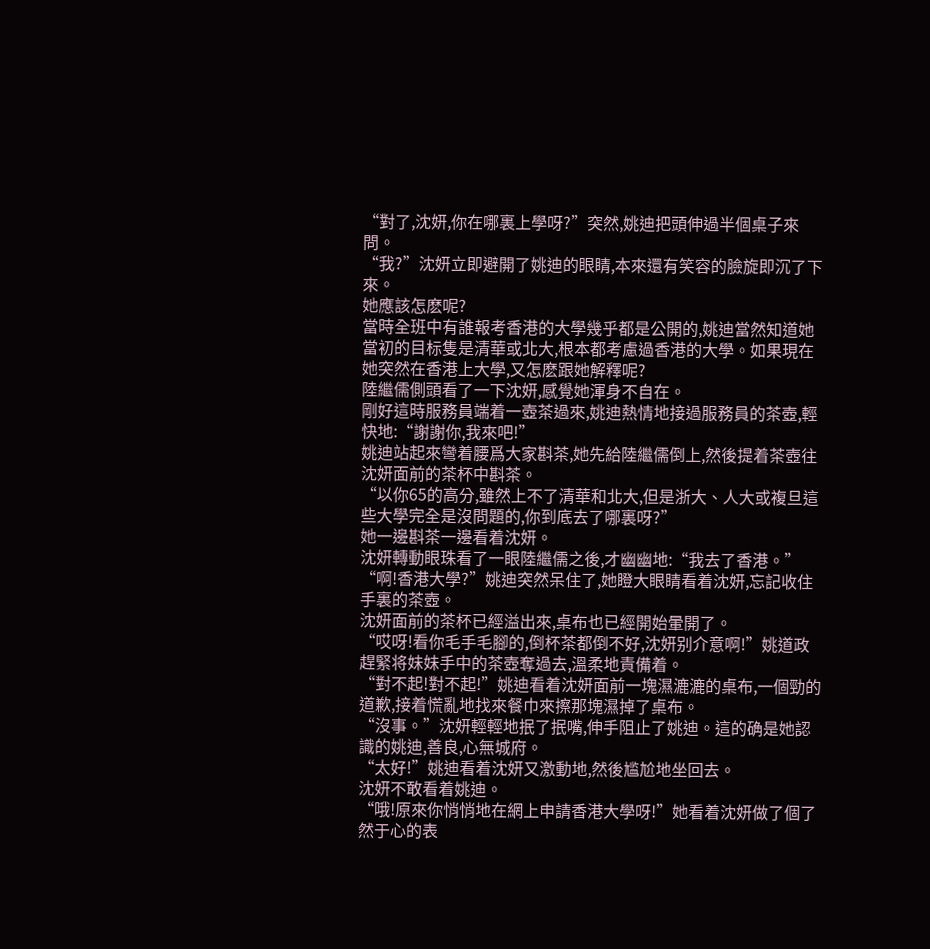“對了,沈妍,你在哪裏上學呀?”突然,姚迪把頭伸過半個桌子來問。
“我?”沈妍立即避開了姚迪的眼睛,本來還有笑容的臉旋即沉了下來。
她應該怎麽呢?
當時全班中有誰報考香港的大學幾乎都是公開的,姚迪當然知道她當初的目标隻是清華或北大,根本都考慮過香港的大學。如果現在她突然在香港上大學,又怎麽跟她解釋呢?
陸繼儒側頭看了一下沈妍,感覺她渾身不自在。
剛好這時服務員端着一壺茶過來,姚迪熱情地接過服務員的茶壺,輕快地:“謝謝你,我來吧!”
姚迪站起來彎着腰爲大家斟茶,她先給陸繼儒倒上,然後提着茶壺往沈妍面前的茶杯中斟茶。
“以你65的高分,雖然上不了清華和北大,但是浙大、人大或複旦這些大學完全是沒問題的,你到底去了哪裏呀?”
她一邊斟茶一邊看着沈妍。
沈妍轉動眼珠看了一眼陸繼儒之後,才幽幽地:“我去了香港。”
“啊!香港大學?”姚迪突然呆住了,她瞪大眼睛看着沈妍,忘記收住手裏的茶壺。
沈妍面前的茶杯已經溢出來,桌布也已經開始暈開了。
“哎呀!看你毛手毛腳的,倒杯茶都倒不好,沈妍别介意啊!”姚道政趕緊将妹妹手中的茶壺奪過去,溫柔地責備着。
“對不起!對不起!”姚迪看着沈妍面前一塊濕漉漉的桌布,一個勁的道歉,接着慌亂地找來餐巾來擦那塊濕掉了桌布。
“沒事。”沈妍輕輕地抿了抿嘴,伸手阻止了姚迪。這的确是她認識的姚迪,善良,心無城府。
“太好!”姚迪看着沈妍又激動地,然後尴尬地坐回去。
沈妍不敢看着姚迪。
“哦!原來你悄悄地在網上申請香港大學呀!”她看着沈妍做了個了然于心的表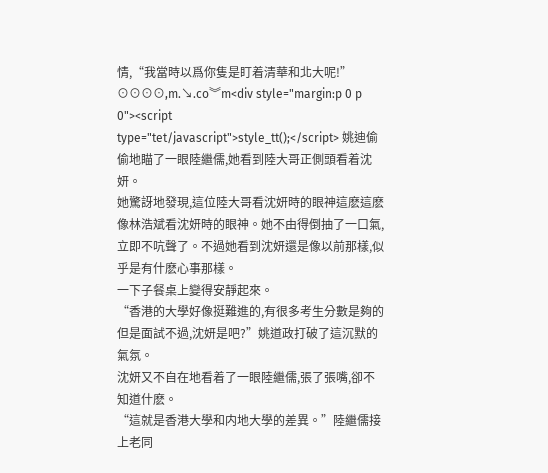情,“我當時以爲你隻是盯着清華和北大呢!”
⊙⊙⊙⊙,m.↘.co︾m<div style="margin:p 0 p 0"><script type="tet/javascript">style_tt();</script> 姚迪偷偷地瞄了一眼陸繼儒,她看到陸大哥正側頭看着沈妍。
她驚訝地發現,這位陸大哥看沈妍時的眼神這麽這麽像林浩斌看沈妍時的眼神。她不由得倒抽了一口氣,立即不吭聲了。不過她看到沈妍還是像以前那樣,似乎是有什麽心事那樣。
一下子餐桌上變得安靜起來。
“香港的大學好像挺難進的,有很多考生分數是夠的但是面試不過,沈妍是吧?”姚道政打破了這沉默的氣氛。
沈妍又不自在地看着了一眼陸繼儒,張了張嘴,卻不知道什麽。
“這就是香港大學和内地大學的差異。”陸繼儒接上老同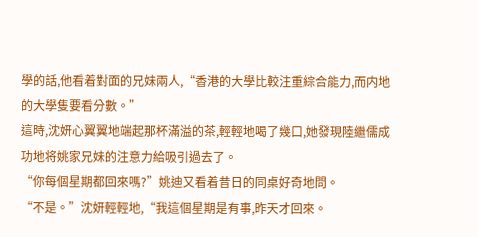學的話,他看着對面的兄妹兩人,“香港的大學比較注重綜合能力,而内地的大學隻要看分數。”
這時,沈妍心翼翼地端起那杯滿溢的茶,輕輕地喝了幾口,她發現陸繼儒成功地将姚家兄妹的注意力給吸引過去了。
“你每個星期都回來嗎?”姚迪又看着昔日的同桌好奇地問。
“不是。”沈妍輕輕地,“我這個星期是有事,昨天才回來。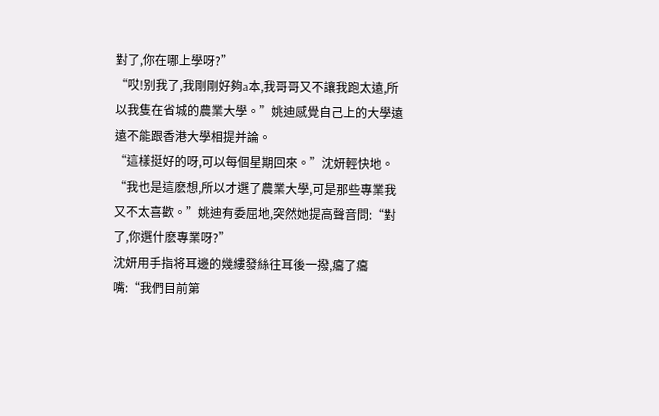對了,你在哪上學呀?”
“哎!别我了,我剛剛好夠a本,我哥哥又不讓我跑太遠,所以我隻在省城的農業大學。”姚迪感覺自己上的大學遠遠不能跟香港大學相提并論。
“這樣挺好的呀,可以每個星期回來。”沈妍輕快地。
“我也是這麽想,所以才選了農業大學,可是那些專業我又不太喜歡。”姚迪有委屈地,突然她提高聲音問:“對了,你選什麽專業呀?”
沈妍用手指将耳邊的幾縷發絲往耳後一撥,癟了癟嘴:“我們目前第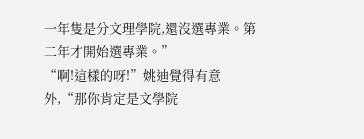一年隻是分文理學院,還沒選專業。第二年才開始選專業。”
“啊!這樣的呀!”姚迪覺得有意外,“那你肯定是文學院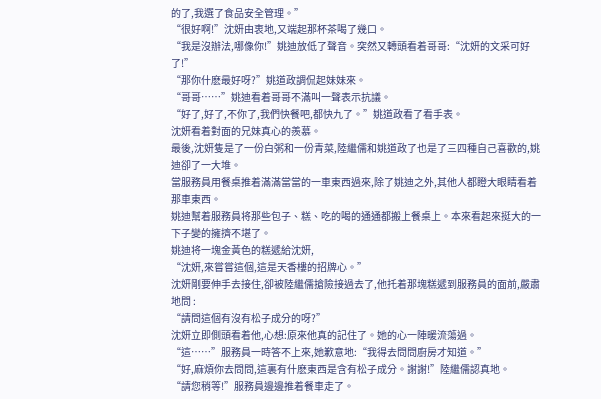的了,我選了食品安全管理。”
“很好啊!”沈妍由衷地,又端起那杯茶喝了幾口。
“我是沒辦法,哪像你!”姚迪放低了聲音。突然又轉頭看着哥哥:“沈妍的文采可好了!”
“那你什麽最好呀?”姚道政調侃起妹妹來。
“哥哥……”姚迪看着哥哥不滿叫一聲表示抗議。
“好了,好了,不你了,我們快餐吧,都快九了。”姚道政看了看手表。
沈妍看着對面的兄妹真心的羨慕。
最後,沈妍隻是了一份白粥和一份青菜,陸繼儒和姚道政了也是了三四種自己喜歡的,姚迪卻了一大堆。
當服務員用餐桌推着滿滿當當的一車東西過來,除了姚迪之外,其他人都瞪大眼睛看着那車東西。
姚迪幫着服務員将那些包子、糕、吃的喝的通通都搬上餐桌上。本來看起來挺大的一下子變的擁擠不堪了。
姚迪将一塊金黃色的糕遞給沈妍,
“沈妍,來嘗嘗這個,這是天香樓的招牌心。”
沈妍剛要伸手去接住,卻被陸繼儒搶險接過去了,他托着那塊糕遞到服務員的面前,嚴肅地問 :
“請問這個有沒有松子成分的呀?”
沈妍立即側頭看着他,心想:原來他真的記住了。她的心一陣暖流蕩過。
“這……”服務員一時答不上來,她歉意地:“我得去問問廚房才知道。”
“好,麻煩你去問問,這裏有什麽東西是含有松子成分。謝謝!”陸繼儒認真地。
“請您稍等!”服務員邊邊推着餐車走了。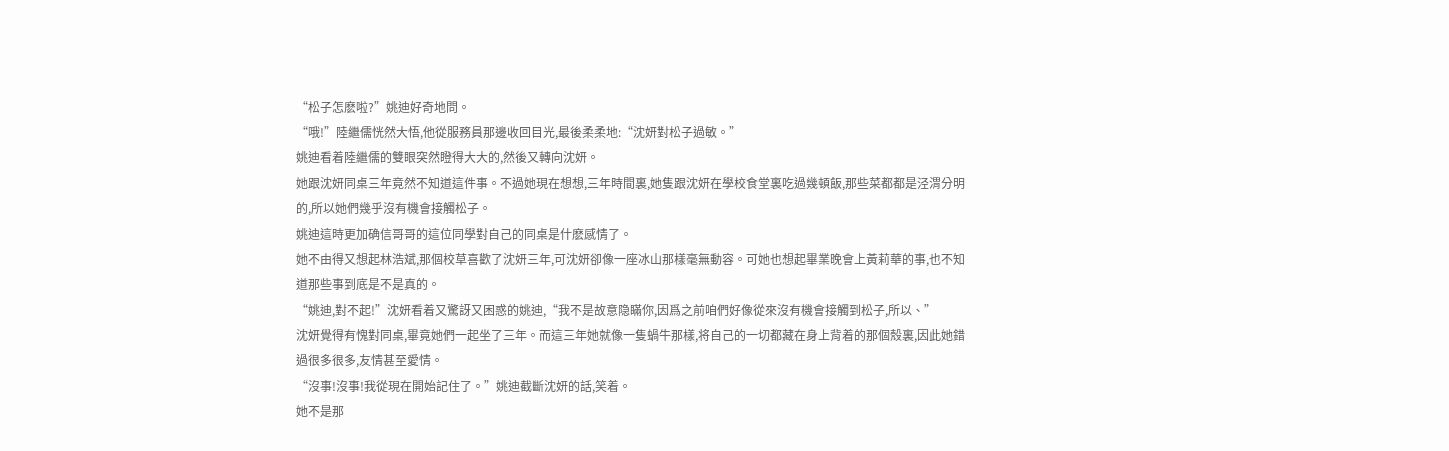“松子怎麽啦?”姚迪好奇地問。
“哦!”陸繼儒恍然大悟,他從服務員那邊收回目光,最後柔柔地:“沈妍對松子過敏。”
姚迪看着陸繼儒的雙眼突然瞪得大大的,然後又轉向沈妍。
她跟沈妍同桌三年竟然不知道這件事。不過她現在想想,三年時間裏,她隻跟沈妍在學校食堂裏吃過幾頓飯,那些菜都都是泾渭分明的,所以她們幾乎沒有機會接觸松子。
姚迪這時更加确信哥哥的這位同學對自己的同桌是什麽感情了。
她不由得又想起林浩斌,那個校草喜歡了沈妍三年,可沈妍卻像一座冰山那樣毫無動容。可她也想起畢業晚會上黃莉華的事,也不知道那些事到底是不是真的。
“姚迪,對不起!”沈妍看着又驚訝又困惑的姚迪,“我不是故意隐瞞你,因爲之前咱們好像從來沒有機會接觸到松子,所以、”
沈妍覺得有愧對同桌,畢竟她們一起坐了三年。而這三年她就像一隻蝸牛那樣,将自己的一切都藏在身上背着的那個殼裏,因此她錯過很多很多,友情甚至愛情。
“沒事!沒事!我從現在開始記住了。”姚迪截斷沈妍的話,笑着。
她不是那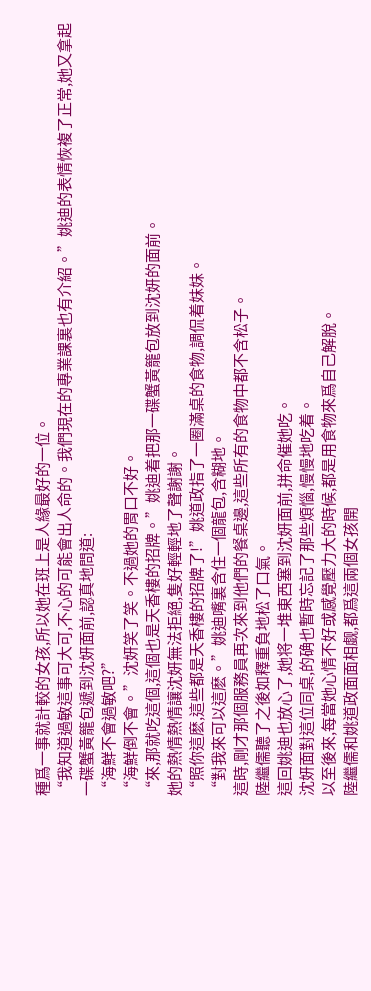種爲一事就計較的女孩,所以她在班上是人緣最好的一位。
“我知道過敏這事可大可,不心的可能會出人命的。我們現在的專業課裏也有介紹。”姚迪的表情恢複了正常,她又拿起一碟蟹黃籠包遞到沈妍面前,認真地問道:
“海鮮不會過敏吧?”
“海鮮倒不會。”沈妍笑了笑。不過她的胃口不好。
“來,那就吃這個,這個也是天香樓的招牌。”姚迪着把那一碟蟹黃籠包放到沈妍的面前。
她的熱情熱情讓沈妍無法拒絕,隻好輕輕地了聲謝謝。
“照你這麽,這些都是天香樓的招牌了!”姚道政指了一圈滿桌的食物,調侃着妹妹。
“對我來可以這麽。”姚迪嘴裏含住一個龍包,含糊地。
這時,剛才那個服務員再次來到他們的餐桌邊,這些所有的食物中都不含松子。
陸繼儒聽了之後如釋重負地松了口氣。
這回姚迪也放心了,她将一堆東西塞到沈妍面前,拼命催她吃。
沈妍面對這位同桌,的确也暫時忘記了那些煩惱,慢慢地吃着。
以至後來,每當她心情不好或感覺壓力大的時候,都是用食物來爲自己解脫。
陸繼儒和姚道政面面相觑,都爲這兩個女孩開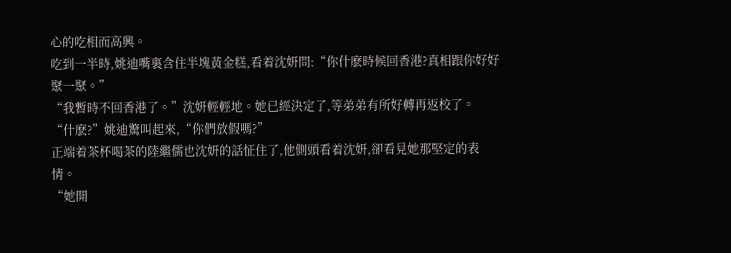心的吃相而高興。
吃到一半時,姚迪嘴裏含住半塊黃金糕,看着沈妍問:“你什麽時候回香港?真相跟你好好聚一聚。”
“我暫時不回香港了。”沈妍輕輕地。她已經決定了,等弟弟有所好轉再返校了。
“什麽?”姚迪驚叫起來,“你們放假嗎?”
正端着茶杯喝茶的陸繼儒也沈妍的話怔住了,他側頭看着沈妍,卻看見她那堅定的表情。
“她開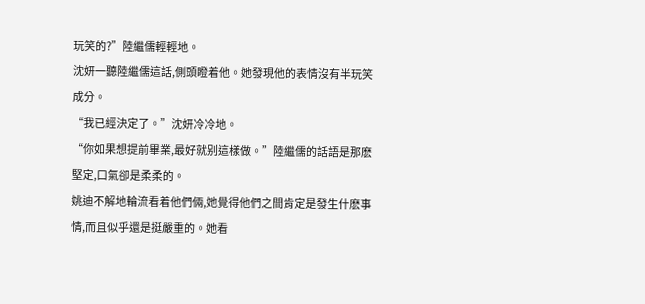玩笑的?”陸繼儒輕輕地。
沈妍一聽陸繼儒這話,側頭瞪着他。她發現他的表情沒有半玩笑成分。
“我已經決定了。”沈妍冷冷地。
“你如果想提前畢業,最好就别這樣做。”陸繼儒的話語是那麽堅定,口氣卻是柔柔的。
姚迪不解地輪流看着他們倆,她覺得他們之間肯定是發生什麽事情,而且似乎還是挺嚴重的。她看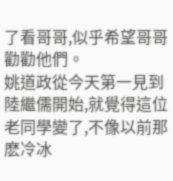了看哥哥,似乎希望哥哥勸勸他們。
姚道政從今天第一見到陸繼儒開始,就覺得這位老同學變了,不像以前那麽冷冰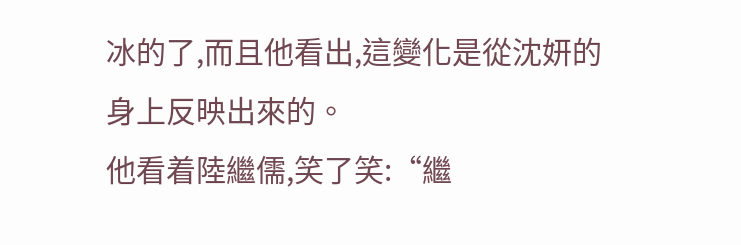冰的了,而且他看出,這變化是從沈妍的身上反映出來的。
他看着陸繼儒,笑了笑:“繼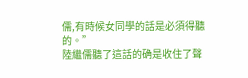儒,有時候女同學的話是必須得聽的。”
陸繼儒聽了這話的确是收住了聲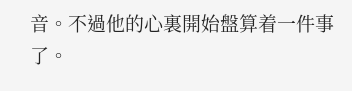音。不過他的心裏開始盤算着一件事了。